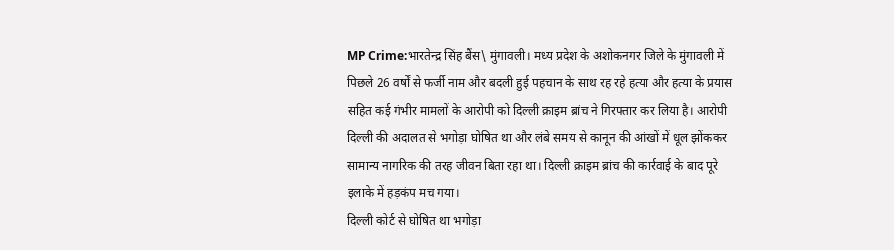MP Crime:भारतेन्द्र सिंह बैंस\ मुंगावली। मध्य प्रदेश के अशोकनगर जिले के मुंगावली में पिछले 26 वर्षों से फर्जी नाम और बदली हुई पहचान के साथ रह रहे हत्या और हत्या के प्रयास सहित कई गंभीर मामलों के आरोपी को दिल्ली क्राइम ब्रांच ने गिरफ्तार कर लिया है। आरोपी दिल्ली की अदालत से भगोड़ा घोषित था और लंबे समय से कानून की आंखों में धूल झोंककर सामान्य नागरिक की तरह जीवन बिता रहा था। दिल्ली क्राइम ब्रांच की कार्रवाई के बाद पूरे इलाके में हड़कंप मच गया।
दिल्ली कोर्ट से घोषित था भगोड़ा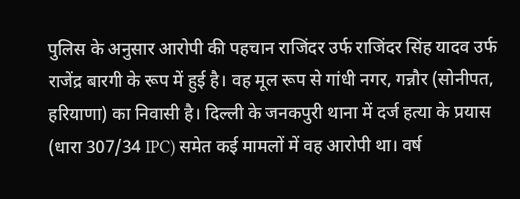पुलिस के अनुसार आरोपी की पहचान राजिंदर उर्फ राजिंदर सिंह यादव उर्फ राजेंद्र बारगी के रूप में हुई है। वह मूल रूप से गांधी नगर, गन्नौर (सोनीपत, हरियाणा) का निवासी है। दिल्ली के जनकपुरी थाना में दर्ज हत्या के प्रयास (धारा 307/34 IPC) समेत कई मामलों में वह आरोपी था। वर्ष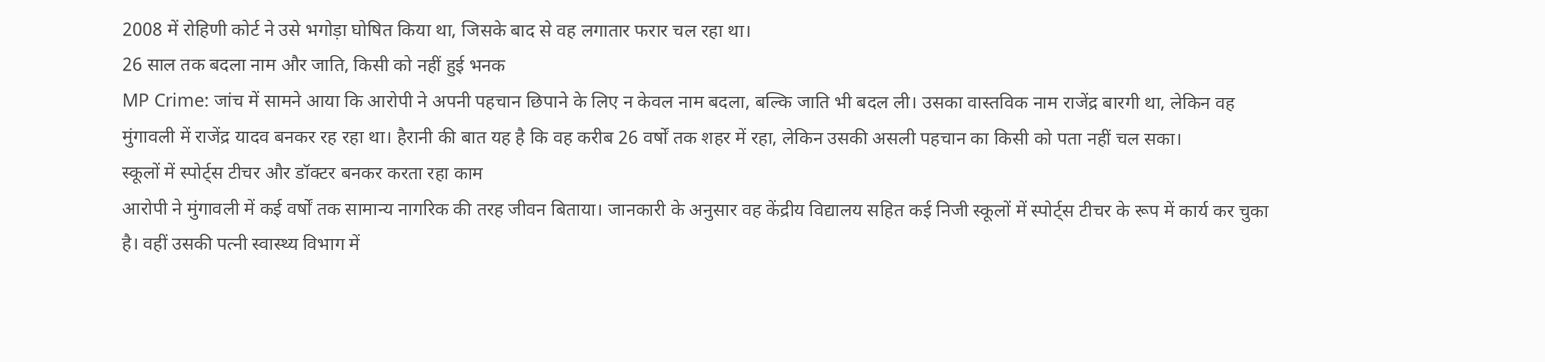2008 में रोहिणी कोर्ट ने उसे भगोड़ा घोषित किया था, जिसके बाद से वह लगातार फरार चल रहा था।
26 साल तक बदला नाम और जाति, किसी को नहीं हुई भनक
MP Crime: जांच में सामने आया कि आरोपी ने अपनी पहचान छिपाने के लिए न केवल नाम बदला, बल्कि जाति भी बदल ली। उसका वास्तविक नाम राजेंद्र बारगी था, लेकिन वह मुंगावली में राजेंद्र यादव बनकर रह रहा था। हैरानी की बात यह है कि वह करीब 26 वर्षों तक शहर में रहा, लेकिन उसकी असली पहचान का किसी को पता नहीं चल सका।
स्कूलों में स्पोर्ट्स टीचर और डॉक्टर बनकर करता रहा काम
आरोपी ने मुंगावली में कई वर्षों तक सामान्य नागरिक की तरह जीवन बिताया। जानकारी के अनुसार वह केंद्रीय विद्यालय सहित कई निजी स्कूलों में स्पोर्ट्स टीचर के रूप में कार्य कर चुका है। वहीं उसकी पत्नी स्वास्थ्य विभाग में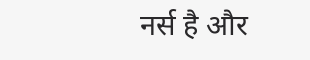नर्स है और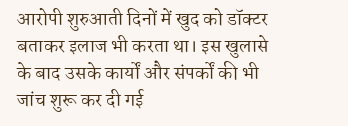आरोपी शुरुआती दिनों में खुद को डॉक्टर बताकर इलाज भी करता था। इस खुलासे के बाद उसके कार्यों और संपर्कों की भी जांच शुरू कर दी गई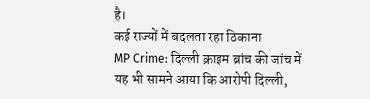है।
कई राज्यों में बदलता रहा ठिकाना
MP Crime: दिल्ली क्राइम ब्रांच की जांच में यह भी सामने आया कि आरोपी दिल्ली,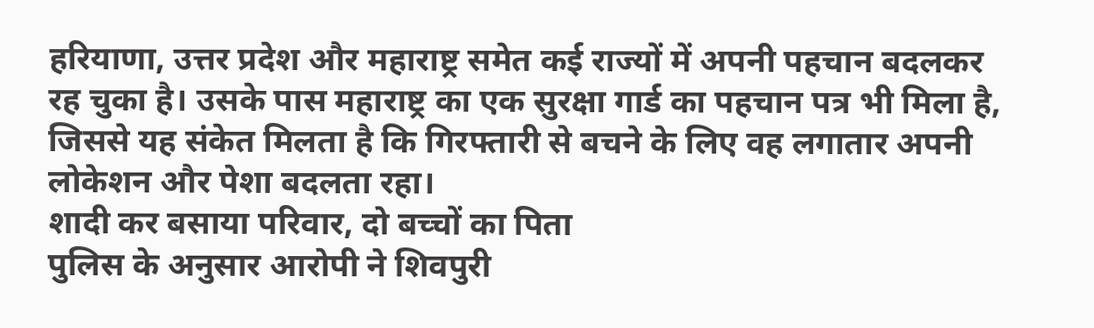हरियाणा, उत्तर प्रदेश और महाराष्ट्र समेत कई राज्यों में अपनी पहचान बदलकर रह चुका है। उसके पास महाराष्ट्र का एक सुरक्षा गार्ड का पहचान पत्र भी मिला है, जिससे यह संकेत मिलता है कि गिरफ्तारी से बचने के लिए वह लगातार अपनी लोकेशन और पेशा बदलता रहा।
शादी कर बसाया परिवार, दो बच्चों का पिता
पुलिस के अनुसार आरोपी ने शिवपुरी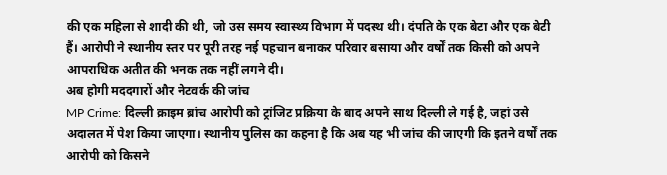की एक महिला से शादी की थी, जो उस समय स्वास्थ्य विभाग में पदस्थ थी। दंपति के एक बेटा और एक बेटी हैं। आरोपी ने स्थानीय स्तर पर पूरी तरह नई पहचान बनाकर परिवार बसाया और वर्षों तक किसी को अपने आपराधिक अतीत की भनक तक नहीं लगने दी।
अब होगी मददगारों और नेटवर्क की जांच
MP Crime: दिल्ली क्राइम ब्रांच आरोपी को ट्रांजिट प्रक्रिया के बाद अपने साथ दिल्ली ले गई है, जहां उसे अदालत में पेश किया जाएगा। स्थानीय पुलिस का कहना है कि अब यह भी जांच की जाएगी कि इतने वर्षों तक आरोपी को किसने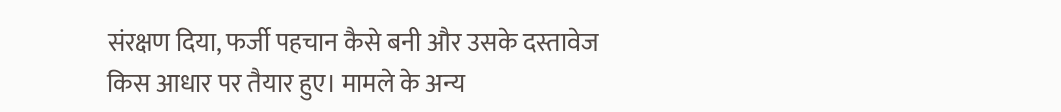संरक्षण दिया, फर्जी पहचान कैसे बनी और उसके दस्तावेज किस आधार पर तैयार हुए। मामले के अन्य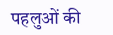पहलुओं की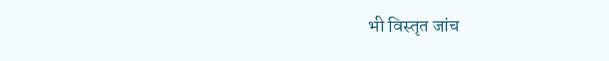भी विस्तृत जांच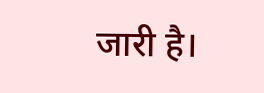जारी है।